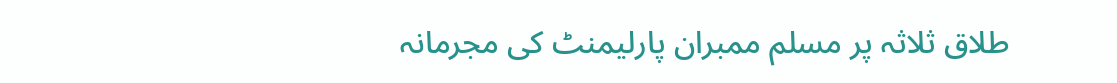طلاق ثلاثہ پر مسلم ممبران پارلیمنٹ کی مجرمانہ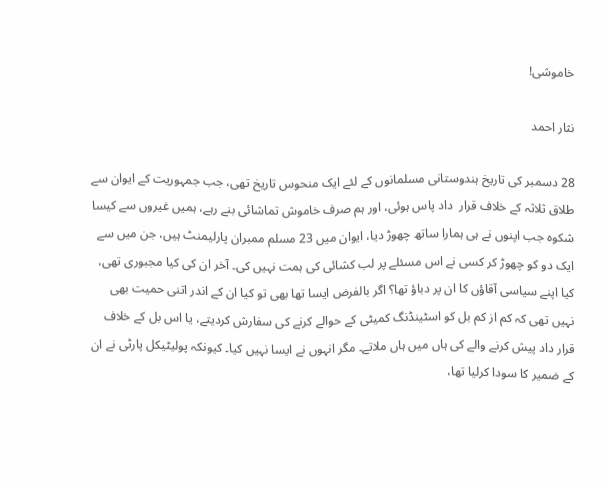خاموشی!

نثار احمد

28 دسمبر کی تاریخ ہندوستانی مسلمانوں کے لئے ایک منحوس تاریخ تھی، جب جمہوریت کے ایوان سے طلاق ثلاثہ کے خلاف قرار  داد پاس ہوئی، اور ہم صرف خاموش تماشائی بنے رہے، ہمیں غیروں سے کیسا شکوہ جب اپنوں نے ہی ہمارا ساتھ چھوڑ دیا، ایوان میں 23 مسلم ممبران پارلیمنٹ ہیں، جن میں سے ایک دو کو چھوڑ کر کسی نے اس مسئلے پر لب کشائی کی ہمت نہیں کی۔ آخر ان کی کیا مجبوری تھی، کیا اپنے سیاسی آقاؤں کا ان پر دباؤ تھا؟ اگر بالفرض ایسا تھا بھی تو کیا ان کے اندر اتنی حمیت بھی نہیں تھی کہ کم از کم بل کو اسٹینڈنگ کمیٹی کے حوالے کرنے کی سفارش کردیتے، یا اس بل کے خلاف قرار داد پیش کرنے والے کی ہاں میں ہاں ملاتے۔ مگر انہوں نے ایسا نہیں کیا۔ کیونکہ پولیٹیکل پارٹی نے ان کے ضمیر کا سودا کرلیا تھا،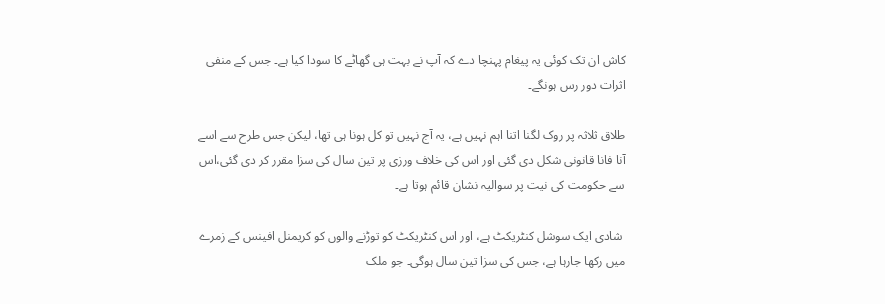کاش ان تک کوئی یہ پیغام پہنچا دے کہ آپ نے بہت ہی گھاٹے کا سودا کیا ہے۔ جس کے منفی اثرات دور رس ہونگے۔

طلاق ثلاثہ پر روک لگنا اتنا اہم نہیں ہے، یہ آج نہیں تو کل ہونا ہی تھا، لیکن جس طرح سے اسے آنا فانا قانونی شکل دی گئی اور اس کی خلاف ورزی پر تین سال کی سزا مقرر کر دی گئی،اس سے حکومت کی نیت پر سوالیہ نشان قائم ہوتا ہے۔

 شادی ایک سوشل کنٹریکٹ ہے، اور اس کنٹریکٹ کو توڑنے والوں کو کریمنل افینس کے زمرے میں رکھا جارہا ہے، جس کی سزا تین سال ہوگی۔ جو ملک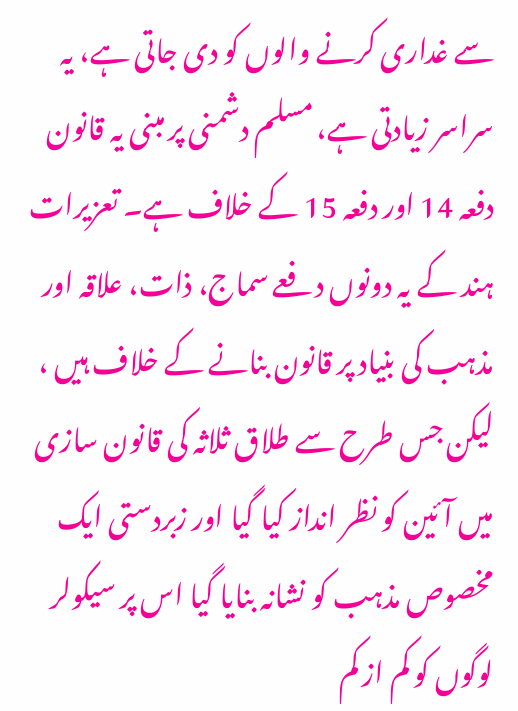سے غداری کرنے والوں کو دی جاتی ہے، یہ سراسر زیادتی ہے، مسلم دشمنی پر مبنی یہ قانون دفعہ 14 اور دفعہ 15 کے خلاف ہے۔ تعزیرات ہند کے یہ دونوں دفعے سماج، ذات، علاقہ اور مذہب کی بنیاد پر قانون بنانے کے خلاف ہیں ، لیکن جس طرح سے طلاق ثلاثہ کی قانون سازی میں آئین کو نظر انداز کیا گیا اور زبردستی ایک مخصوص مذہب کو نشانہ بنایا گیا اس پر سیکولر لوگوں کو کم از کم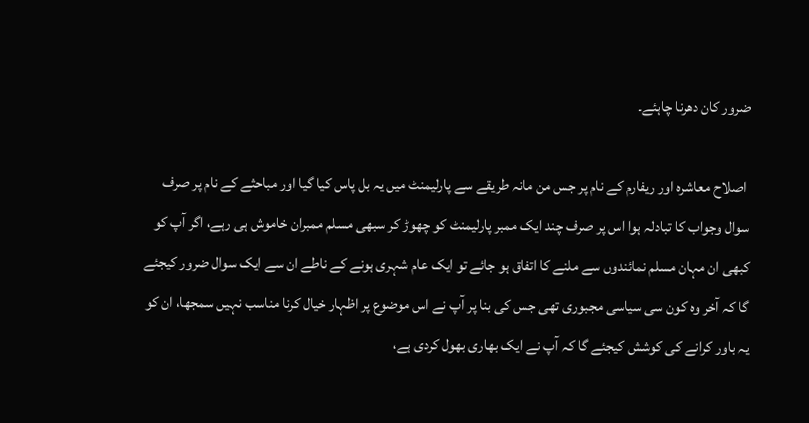ضرور کان دھرنا چاہئے۔

 اصلاح معاشرہ اور ریفارم کے نام پر جس من مانہ طریقے سے پارلیمنٹ میں یہ بل پاس کیا گیا اور مباحثے کے نام پر صرف سوال وجواب کا تبادلہ ہوا اس پر صرف چند ایک ممبر پارلیمنٹ کو چھوڑ کر سبھی مسلم ممبران خاموش ہی رہے، اگر آپ کو کبھی ان مہان مسلم نمائندوں سے ملنے کا اتفاق ہو جائے تو ایک عام شہری ہونے کے ناطے ان سے ایک سوال ضرور کیجئے گا کہ آخر وہ کون سی سیاسی مجبوری تھی جس کی بنا پر آپ نے اس موضوع پر اظہار خیال کرنا مناسب نہیں سمجھا، ان کو یہ باور کرانے کی کوشش کیجئے گا کہ آپ نے ایک بھاری بھول کردی ہے،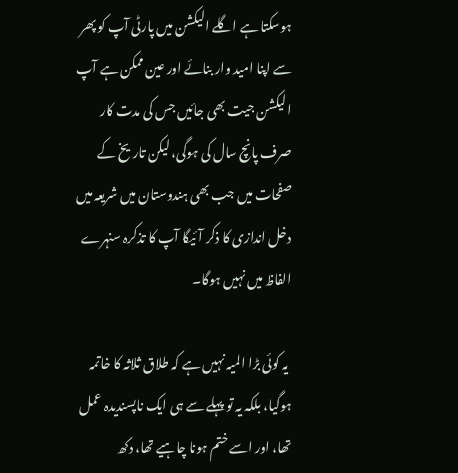ہوسکتا ہے اگلے الیکشن میں پارٹی آپ کو پھر سے اپنا امید وار بنائے اور عین ممکن ہے آپ الیکشن جیت بھی جائیں جس کی مدت کار صرف پانچ سال کی ہوگی، لیکن تاریخ کے صفحات میں جب بھی ہندوستان میں شریعہ میں دخل اندازی کا ذکر آئیگا آپ کا تذکرہ سنہرے الفاظ میں نہیں ہوگا۔

 یہ کوئی بڑا المیہ نہیں ہے کہ طلاق ثلاثہ کا خاتمہ ہوگیا، بلکہ یہ تو پہلے سے ہی ایک ناپسندیدہ عمل تھا، اور اسے ختم ہونا چاہیے تھا، دکھ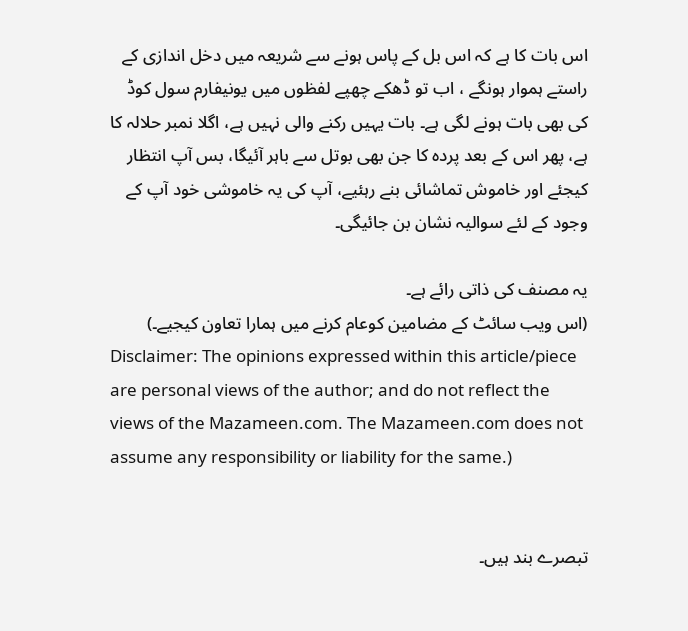اس بات کا ہے کہ اس بل کے پاس ہونے سے شریعہ میں دخل اندازی کے راستے ہموار ہونگے ، اب تو ڈھکے چھپے لفظوں میں یونیفارم سول کوڈ کی بھی بات ہونے لگی ہے۔ بات یہیں رکنے والی نہیں ہے، اگلا نمبر حلالہ کا ہے، پھر اس کے بعد پردہ کا جن بھی بوتل سے باہر آئیگا، بس آپ انتظار کیجئے اور خاموش تماشائی بنے رہئیے، آپ کی یہ خاموشی خود آپ کے وجود کے لئے سوالیہ نشان بن جائیگی۔

یہ مصنف کی ذاتی رائے ہے۔
(اس ویب سائٹ کے مضامین کوعام کرنے میں ہمارا تعاون کیجیے۔)
Disclaimer: The opinions expressed within this article/piece are personal views of the author; and do not reflect the views of the Mazameen.com. The Mazameen.com does not assume any responsibility or liability for the same.)


تبصرے بند ہیں۔